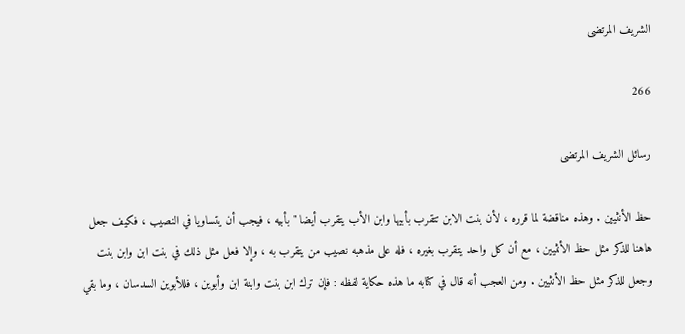الشريف المرتضى

266

رسائل الشريف المرتضى

حظ الأنثيين . وهذه مناقضة لما قرره ، لأن بنت الابن تتقرب بأبيها وابن الأب يتقرب أيضا " بأبيه ، فيجب أن يتساويا في النصيب ، فكيف جعل هاهنا للذكر مثل حظ الأنثيين ، مع أن كل واحد يتقرب بغيره ، فله على مذهبه نصيب من يتقرب به ، وإلا فعل مثل ذلك في بنت ابن وابن بنت وجعل للذكر مثل حظ الأنثيين . ومن العجب أنه قال في كتابه ما هذه حكاية لفظه : فإن ترك ابن بنت وابنة ابن وأبوين ، فللأبوين السدسان ، وما بقي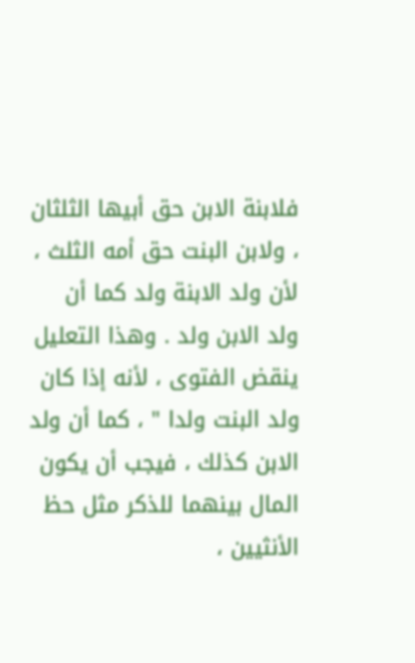فلابنة الابن حق أبيها الثلثان ، ولابن البنت حق أمه الثلث ، لأن ولد الابنة ولد كما أن ولد الابن ولد . وهذا التعليل ينقض الفتوى ، لأنه إذا كان ولد البنت ولدا " ، كما أن ولد الابن كذلك ، فيجب أن يكون المال بينهما للذكر مثل حظ الأنثيين ،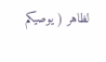لظاهر ( يوصيكم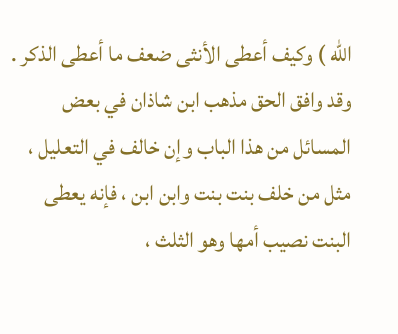الله ) وكيف أعطى الأنثى ضعف ما أعطى الذكر . وقد وافق الحق مذهب ابن شاذان في بعض المسائل من هذا الباب وإن خالف في التعليل ، مثل من خلف بنت بنت وابن ابن ، فإنه يعطى البنت نصيب أمها وهو الثلث ،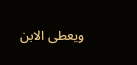ويعطى الابن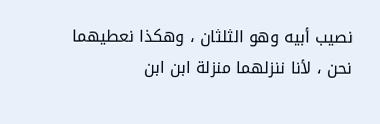نصيب أبيه وهو الثلثان ، وهكذا نعطيهما نحن ، لأنا ننزلهما منزلة ابن ابن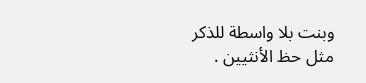وبنت بلا واسطة للذكر مثل حظ الأنثيين .